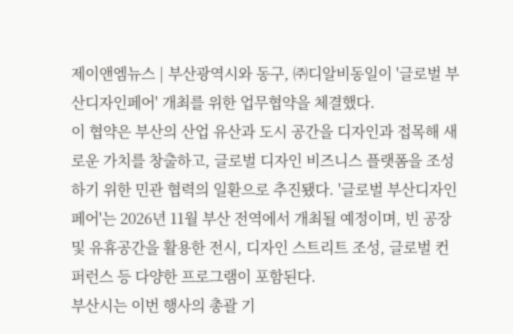제이앤엠뉴스 | 부산광역시와 동구, ㈜디알비동일이 '글로벌 부산디자인페어' 개최를 위한 업무협약을 체결했다.
이 협약은 부산의 산업 유산과 도시 공간을 디자인과 접목해 새로운 가치를 창출하고, 글로벌 디자인 비즈니스 플랫폼을 조성하기 위한 민관 협력의 일환으로 추진됐다. '글로벌 부산디자인페어'는 2026년 11월 부산 전역에서 개최될 예정이며, 빈 공장 및 유휴공간을 활용한 전시, 디자인 스트리트 조성, 글로벌 컨퍼런스 등 다양한 프로그램이 포함된다.
부산시는 이번 행사의 총괄 기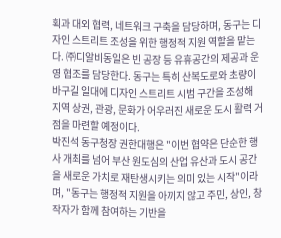획과 대외 협력, 네트워크 구축을 담당하며, 동구는 디자인 스트리트 조성을 위한 행정적 지원 역할을 맡는다. ㈜디알비동일은 빈 공장 등 유휴공간의 제공과 운영 협조를 담당한다. 동구는 특히 산복도로와 초량이바구길 일대에 디자인 스트리트 시범 구간을 조성해 지역 상권, 관광, 문화가 어우러진 새로운 도시 활력 거점을 마련할 예정이다.
박진석 동구청장 권한대행은 "이번 협약은 단순한 행사 개최를 넘어 부산 원도심의 산업 유산과 도시 공간을 새로운 가치로 재탄생시키는 의미 있는 시작"이라며, "동구는 행정적 지원을 아끼지 않고 주민, 상인, 창작자가 함께 참여하는 기반을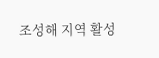조성해 지역 활성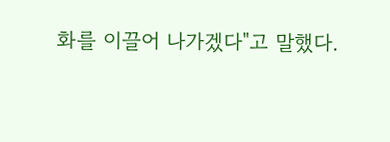화를 이끌어 나가겠다"고 말했다.